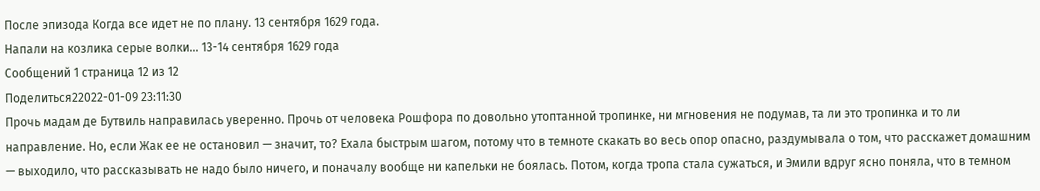После эпизода Когда все идет не по плану. 13 сентября 1629 года.
Напали на козлика серые волки... 13-14 сентября 1629 года
Сообщений 1 страница 12 из 12
Поделиться22022-01-09 23:11:30
Прочь мадам де Бутвиль направилась уверенно. Прочь от человека Рошфора по довольно утоптанной тропинке, ни мгновения не подумав, та ли это тропинка и то ли направление. Но, если Жак ее не остановил — значит, то? Ехала быстрым шагом, потому что в темноте скакать во весь опор опасно, раздумывала о том, что расскажет домашним — выходило, что рассказывать не надо было ничего, и поначалу вообще ни капельки не боялась. Потом, когда тропа стала сужаться, и Эмили вдруг ясно поняла, что в темном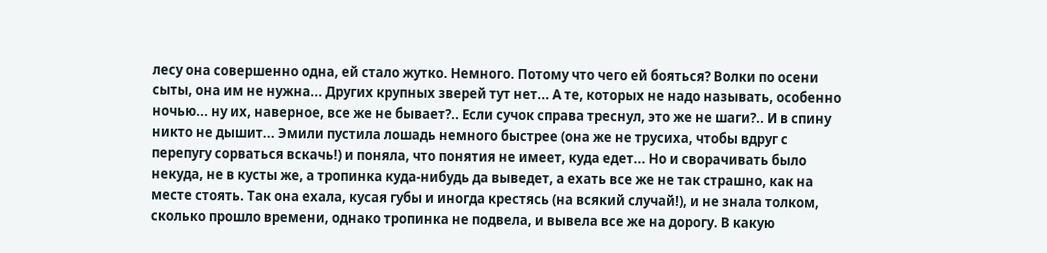лесу она совершенно одна, ей стало жутко. Немного. Потому что чего ей бояться? Волки по осени сыты, она им не нужна... Других крупных зверей тут нет... А те, которых не надо называть, особенно ночью... ну их, наверное, все же не бывает?.. Если сучок справа треснул, это же не шаги?.. И в спину никто не дышит... Эмили пустила лошадь немного быстрее (она же не трусиха, чтобы вдруг с перепугу сорваться вскачь!) и поняла, что понятия не имеет, куда едет... Но и сворачивать было некуда, не в кусты же, а тропинка куда-нибудь да выведет, а ехать все же не так страшно, как на месте стоять. Так она ехала, кусая губы и иногда крестясь (на всякий случай!), и не знала толком, сколько прошло времени, однако тропинка не подвела, и вывела все же на дорогу. В какую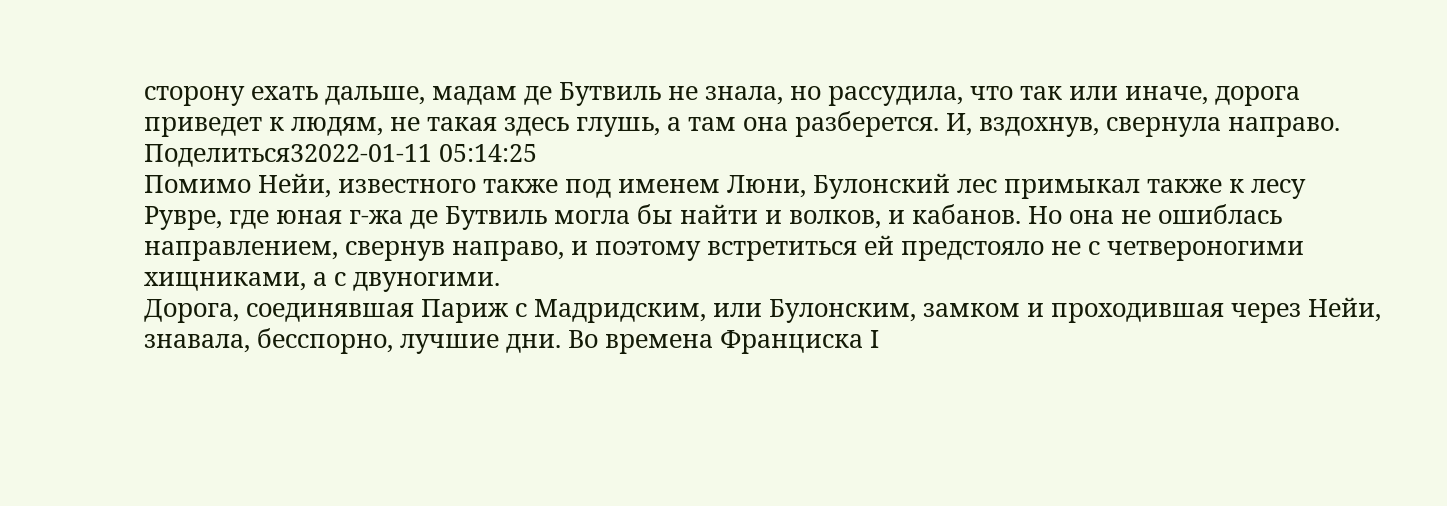сторону ехать дальше, мадам де Бутвиль не знала, но рассудила, что так или иначе, дорога приведет к людям, не такая здесь глушь, а там она разберется. И, вздохнув, свернула направо.
Поделиться32022-01-11 05:14:25
Помимо Нейи, известного также под именем Люни, Булонский лес примыкал также к лесу Рувре, где юная г-жа де Бутвиль могла бы найти и волков, и кабанов. Но она не ошиблась направлением, свернув направо, и поэтому встретиться ей предстояло не с четвероногими хищниками, а с двуногими.
Дорога, соединявшая Париж с Мадридским, или Булонским, замком и проходившая через Нейи, знавала, бесспорно, лучшие дни. Во времена Франциска I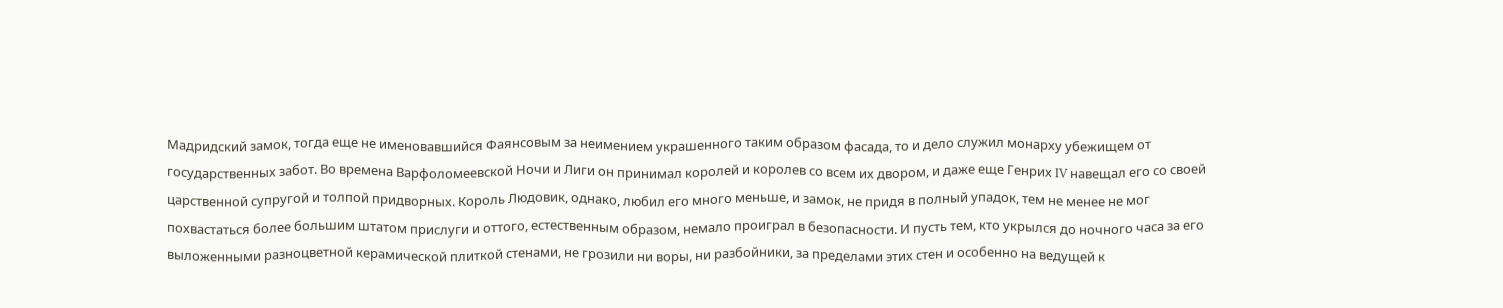Мадридский замок, тогда еще не именовавшийся Фаянсовым за неимением украшенного таким образом фасада, то и дело служил монарху убежищем от государственных забот. Во времена Варфоломеевской Ночи и Лиги он принимал королей и королев со всем их двором, и даже еще Генрих IV навещал его со своей царственной супругой и толпой придворных. Король Людовик, однако, любил его много меньше, и замок, не придя в полный упадок, тем не менее не мог похвастаться более большим штатом прислуги и оттого, естественным образом, немало проиграл в безопасности. И пусть тем, кто укрылся до ночного часа за его выложенными разноцветной керамической плиткой стенами, не грозили ни воры, ни разбойники, за пределами этих стен и особенно на ведущей к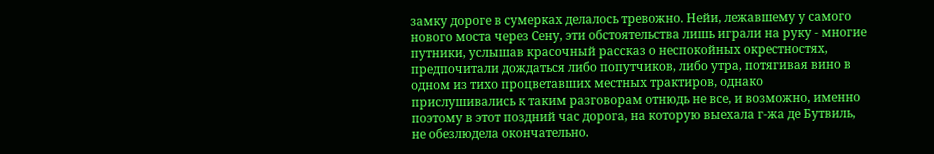замку дороге в сумерках делалось тревожно. Нейи, лежавшему у самого нового моста через Сену, эти обстоятельства лишь играли на руку - многие путники, услышав красочный рассказ о неспокойных окрестностях, предпочитали дождаться либо попутчиков, либо утра, потягивая вино в одном из тихо процветавших местных трактиров, однако прислушивались к таким разговорам отнюдь не все, и возможно, именно поэтому в этот поздний час дорога, на которую выехала г-жа де Бутвиль, не обезлюдела окончательно.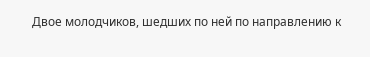Двое молодчиков, шедших по ней по направлению к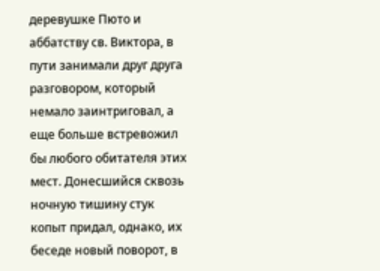деревушке Пюто и аббатству св. Виктора, в пути занимали друг друга разговором, который немало заинтриговал, а еще больше встревожил бы любого обитателя этих мест. Донесшийся сквозь ночную тишину стук копыт придал, однако, их беседе новый поворот, в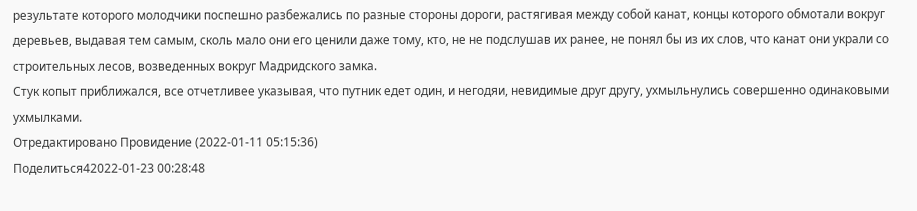результате которого молодчики поспешно разбежались по разные стороны дороги, растягивая между собой канат, концы которого обмотали вокруг деревьев, выдавая тем самым, сколь мало они его ценили даже тому, кто, не не подслушав их ранее, не понял бы из их слов, что канат они украли со строительных лесов, возведенных вокруг Мадридского замка.
Стук копыт приближался, все отчетливее указывая, что путник едет один, и негодяи, невидимые друг другу, ухмыльнулись совершенно одинаковыми ухмылками.
Отредактировано Провидение (2022-01-11 05:15:36)
Поделиться42022-01-23 00:28:48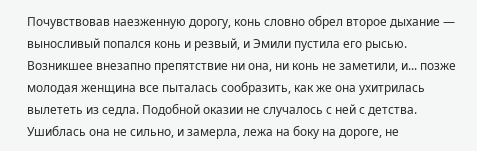Почувствовав наезженную дорогу, конь словно обрел второе дыхание — выносливый попался конь и резвый, и Эмили пустила его рысью. Возникшее внезапно препятствие ни она, ни конь не заметили, и... позже молодая женщина все пыталась сообразить, как же она ухитрилась вылететь из седла. Подобной оказии не случалось с ней с детства. Ушиблась она не сильно, и замерла, лежа на боку на дороге, не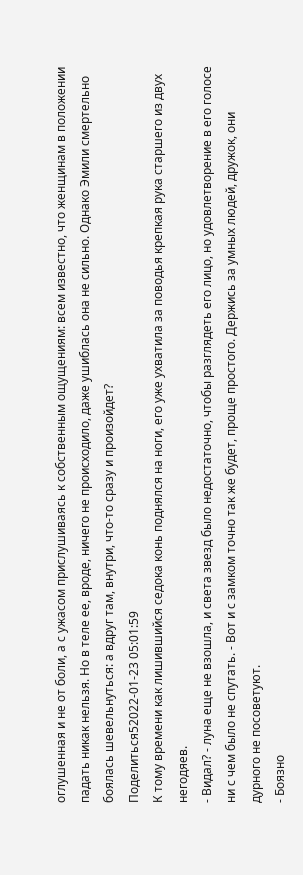оглушенная и не от боли, а с ужасом прислушиваясь к собственным ощущениям: всем известно, что женщинам в положении падать никак нельзя. Но в теле ее, вроде, ничего не происходило, даже ушиблась она не сильно. Однако Эмили смертельно боялась шевельнуться: а вдруг там, внутри, что-то сразу и произойдет?
Поделиться52022-01-23 05:01:59
К тому времени как лишившийся седока конь поднялся на ноги, его уже ухватила за поводья крепкая рука старшего из двух негодяев.
- Видал? - луна еще не взошла, и света звезд было недостаточно, чтобы разглядеть его лицо, но удовлетворение в его голосе ни с чем было не спутать. - Вот и с замком точно так же будет, проще простого. Держись за умных людей, дружок, они дурного не посоветуют.
- Боязно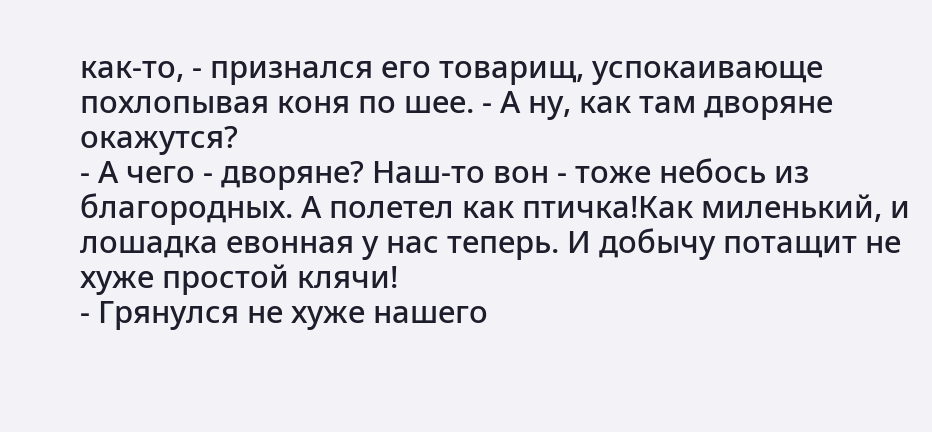как-то, - признался его товарищ, успокаивающе похлопывая коня по шее. - А ну, как там дворяне окажутся?
- А чего - дворяне? Наш-то вон - тоже небось из благородных. А полетел как птичка!Как миленький, и лошадка евонная у нас теперь. И добычу потащит не хуже простой клячи!
- Грянулся не хуже нашего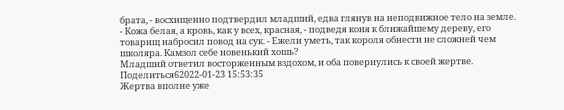брата, - восхищенно подтвердил младший, едва глянув на неподвижное тело на земле.
- Кожа белая, а кровь, как у всех, красная, - подведя коня к ближайшему дереву, его товарищ набросил повод на сук. - Ежели уметь, так короля обнести не сложней чем школяра. Камзол себе новенький хошь?
Младший ответил восторженным вздохом, и оба повернулись к своей жертве.
Поделиться62022-01-23 15:53:35
Жертва вполне уже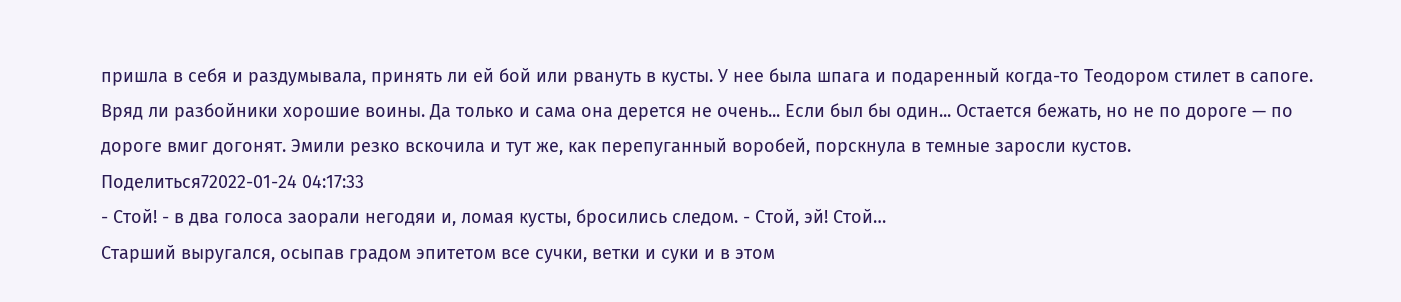пришла в себя и раздумывала, принять ли ей бой или рвануть в кусты. У нее была шпага и подаренный когда-то Теодором стилет в сапоге. Вряд ли разбойники хорошие воины. Да только и сама она дерется не очень... Если был бы один... Остается бежать, но не по дороге — по дороге вмиг догонят. Эмили резко вскочила и тут же, как перепуганный воробей, порскнула в темные заросли кустов.
Поделиться72022-01-24 04:17:33
- Стой! - в два голоса заорали негодяи и, ломая кусты, бросились следом. - Стой, эй! Стой…
Старший выругался, осыпав градом эпитетом все сучки, ветки и суки и в этом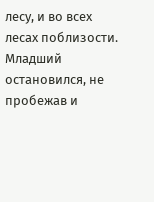лесу, и во всех лесах поблизости. Младший остановился, не пробежав и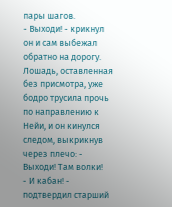пары шагов.
- Выходи! - крикнул он и сам выбежал обратно на дорогу. Лошадь, оставленная без присмотра, уже бодро трусила прочь по направлению к Нейи, и он кинулся следом, выкрикнув через плечо: - Выходи! Там волки!
- И кабан! - подтвердил старший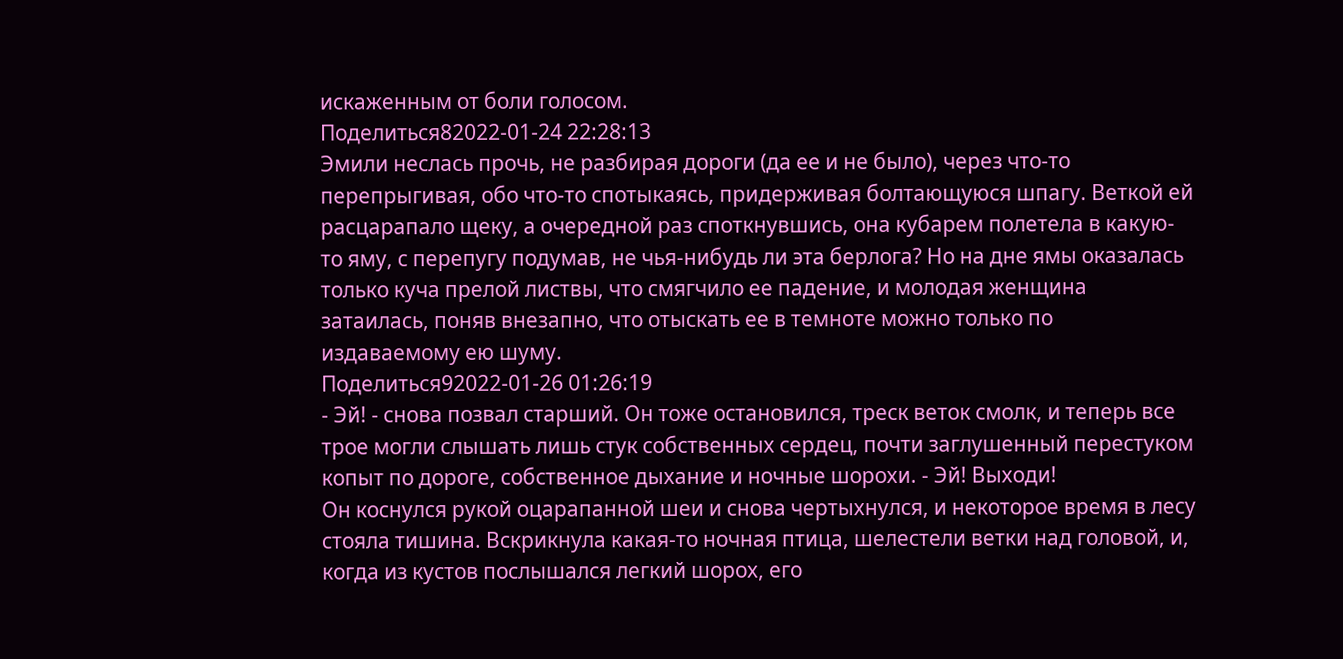искаженным от боли голосом.
Поделиться82022-01-24 22:28:13
Эмили неслась прочь, не разбирая дороги (да ее и не было), через что-то перепрыгивая, обо что-то спотыкаясь, придерживая болтающуюся шпагу. Веткой ей расцарапало щеку, а очередной раз споткнувшись, она кубарем полетела в какую-то яму, с перепугу подумав, не чья-нибудь ли эта берлога? Но на дне ямы оказалась только куча прелой листвы, что смягчило ее падение, и молодая женщина затаилась, поняв внезапно, что отыскать ее в темноте можно только по издаваемому ею шуму.
Поделиться92022-01-26 01:26:19
- Эй! - снова позвал старший. Он тоже остановился, треск веток смолк, и теперь все трое могли слышать лишь стук собственных сердец, почти заглушенный перестуком копыт по дороге, собственное дыхание и ночные шорохи. - Эй! Выходи!
Он коснулся рукой оцарапанной шеи и снова чертыхнулся, и некоторое время в лесу стояла тишина. Вскрикнула какая-то ночная птица, шелестели ветки над головой, и, когда из кустов послышался легкий шорох, его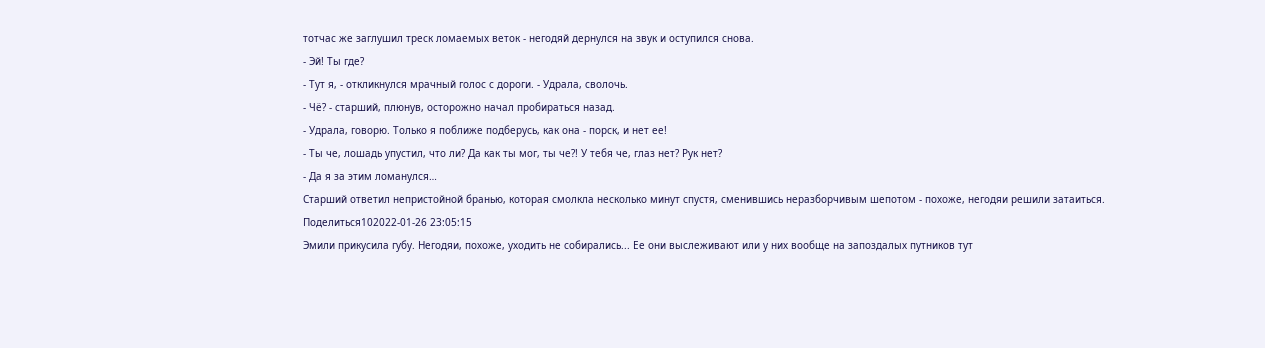тотчас же заглушил треск ломаемых веток - негодяй дернулся на звук и оступился снова.
- Эй! Ты где?
- Тут я, - откликнулся мрачный голос с дороги. - Удрала, сволочь.
- Чё? - старший, плюнув, осторожно начал пробираться назад.
- Удрала, говорю. Только я поближе подберусь, как она - порск, и нет ее!
- Ты че, лошадь упустил, что ли? Да как ты мог, ты че?! У тебя че, глаз нет? Рук нет?
- Да я за этим ломанулся…
Старший ответил непристойной бранью, которая смолкла несколько минут спустя, сменившись неразборчивым шепотом - похоже, негодяи решили затаиться.
Поделиться102022-01-26 23:05:15
Эмили прикусила губу. Негодяи, похоже, уходить не собирались... Ее они выслеживают или у них вообще на запоздалых путников тут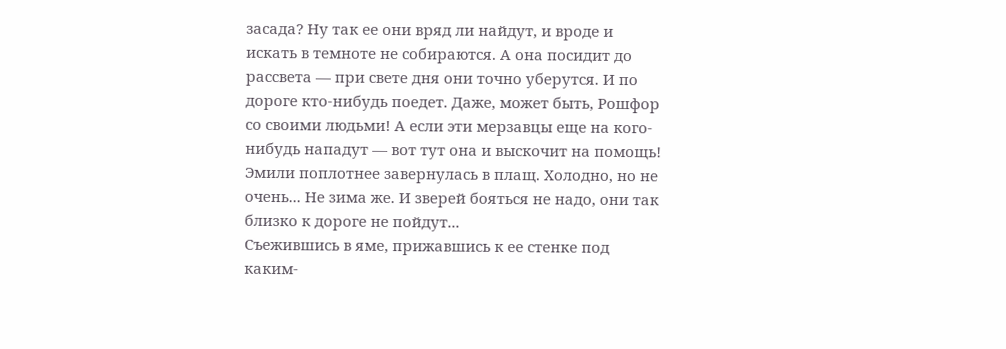засада? Ну так ее они вряд ли найдут, и вроде и искать в темноте не собираются. А она посидит до рассвета — при свете дня они точно уберутся. И по дороге кто-нибудь поедет. Даже, может быть, Рошфор со своими людьми! А если эти мерзавцы еще на кого-нибудь нападут — вот тут она и выскочит на помощь! Эмили поплотнее завернулась в плащ. Холодно, но не очень... Не зима же. И зверей бояться не надо, они так близко к дороге не пойдут...
Съежившись в яме, прижавшись к ее стенке под каким-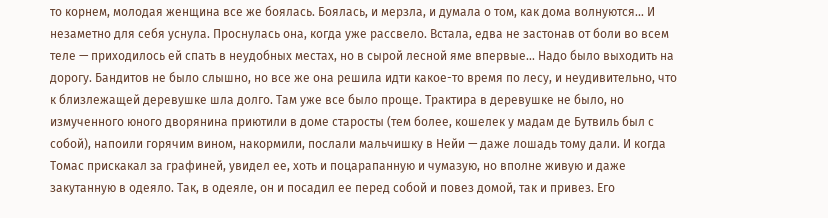то корнем, молодая женщина все же боялась. Боялась, и мерзла, и думала о том, как дома волнуются... И незаметно для себя уснула. Проснулась она, когда уже рассвело. Встала, едва не застонав от боли во всем теле — приходилось ей спать в неудобных местах, но в сырой лесной яме впервые... Надо было выходить на дорогу. Бандитов не было слышно, но все же она решила идти какое-то время по лесу, и неудивительно, что к близлежащей деревушке шла долго. Там уже все было проще. Трактира в деревушке не было, но измученного юного дворянина приютили в доме старосты (тем более, кошелек у мадам де Бутвиль был с собой), напоили горячим вином, накормили, послали мальчишку в Нейи — даже лошадь тому дали. И когда Томас прискакал за графиней, увидел ее, хоть и поцарапанную и чумазую, но вполне живую и даже закутанную в одеяло. Так, в одеяле, он и посадил ее перед собой и повез домой, так и привез. Его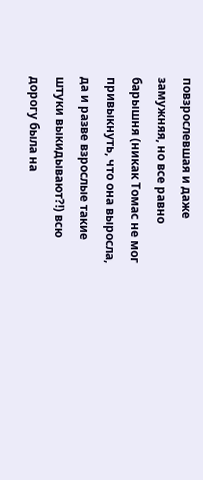повзрослевшая и даже замужняя, но все равно барышня (никак Томас не мог привыкнуть, что она выросла, да и разве взрослые такие штуки выкидывают?!) всю дорогу была на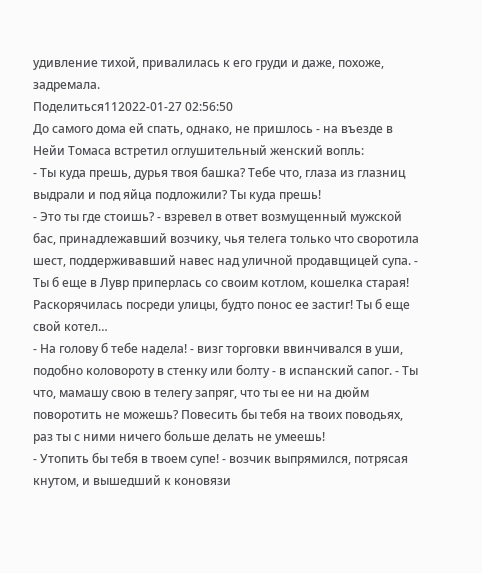удивление тихой, привалилась к его груди и даже, похоже, задремала.
Поделиться112022-01-27 02:56:50
До самого дома ей спать, однако, не пришлось - на въезде в Нейи Томаса встретил оглушительный женский вопль:
- Ты куда прешь, дурья твоя башка? Тебе что, глаза из глазниц выдрали и под яйца подложили? Ты куда прешь!
- Это ты где стоишь? - взревел в ответ возмущенный мужской бас, принадлежавший возчику, чья телега только что своротила шест, поддерживавший навес над уличной продавщицей супа. - Ты б еще в Лувр приперлась со своим котлом, кошелка старая! Раскорячилась посреди улицы, будто понос ее застиг! Ты б еще свой котел…
- На голову б тебе надела! - визг торговки ввинчивался в уши, подобно коловороту в стенку или болту - в испанский сапог. - Ты что, мамашу свою в телегу запряг, что ты ее ни на дюйм поворотить не можешь? Повесить бы тебя на твоих поводьях, раз ты с ними ничего больше делать не умеешь!
- Утопить бы тебя в твоем супе! - возчик выпрямился, потрясая кнутом, и вышедший к коновязи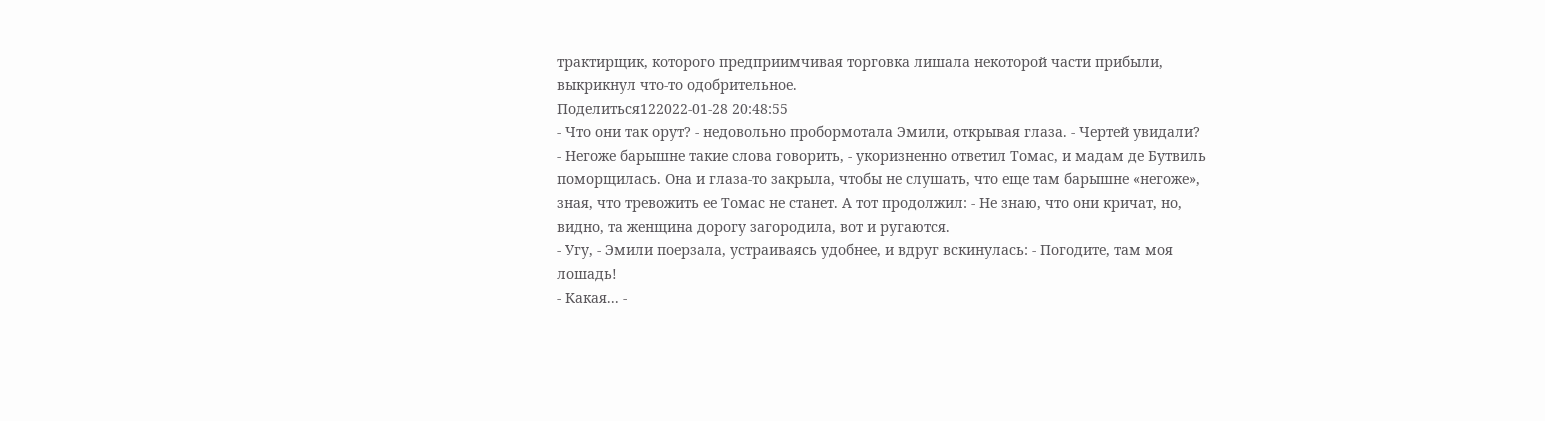трактирщик, которого предприимчивая торговка лишала некоторой части прибыли, выкрикнул что-то одобрительное.
Поделиться122022-01-28 20:48:55
- Что они так орут? - недовольно пробормотала Эмили, открывая глаза. - Чертей увидали?
- Негоже барышне такие слова говорить, - укоризненно ответил Томас, и мадам де Бутвиль поморщилась. Она и глаза-то закрыла, чтобы не слушать, что еще там барышне «негоже», зная, что тревожить ее Томас не станет. А тот продолжил: - Не знаю, что они кричат, но, видно, та женщина дорогу загородила, вот и ругаются.
- Угу, - Эмили поерзала, устраиваясь удобнее, и вдруг вскинулась: - Погодите, там моя лошадь!
- Какая... -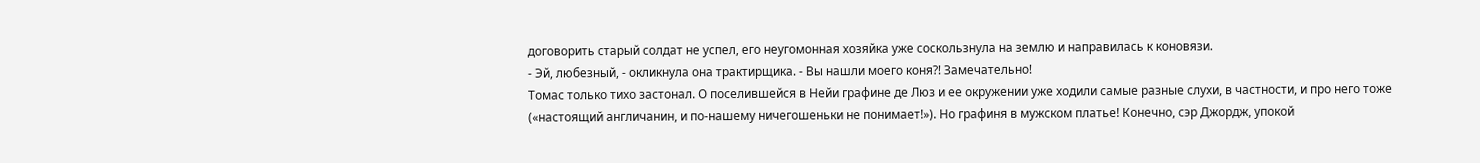договорить старый солдат не успел, его неугомонная хозяйка уже соскользнула на землю и направилась к коновязи.
- Эй, любезный, - окликнула она трактирщика. - Вы нашли моего коня?! Замечательно!
Томас только тихо застонал. О поселившейся в Нейи графине де Люз и ее окружении уже ходили самые разные слухи, в частности, и про него тоже («настоящий англичанин, и по-нашему ничегошеньки не понимает!»). Но графиня в мужском платье! Конечно, сэр Джордж, упокой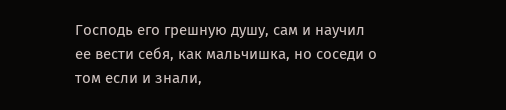Господь его грешную душу, сам и научил ее вести себя, как мальчишка, но соседи о том если и знали,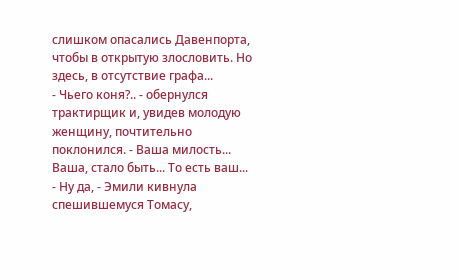слишком опасались Давенпорта, чтобы в открытую злословить. Но здесь, в отсутствие графа...
- Чьего коня?.. - обернулся трактирщик и, увидев молодую женщину, почтительно поклонился. - Ваша милость... Ваша, стало быть... То есть ваш...
- Ну да, - Эмили кивнула спешившемуся Томасу,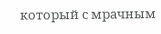который с мрачным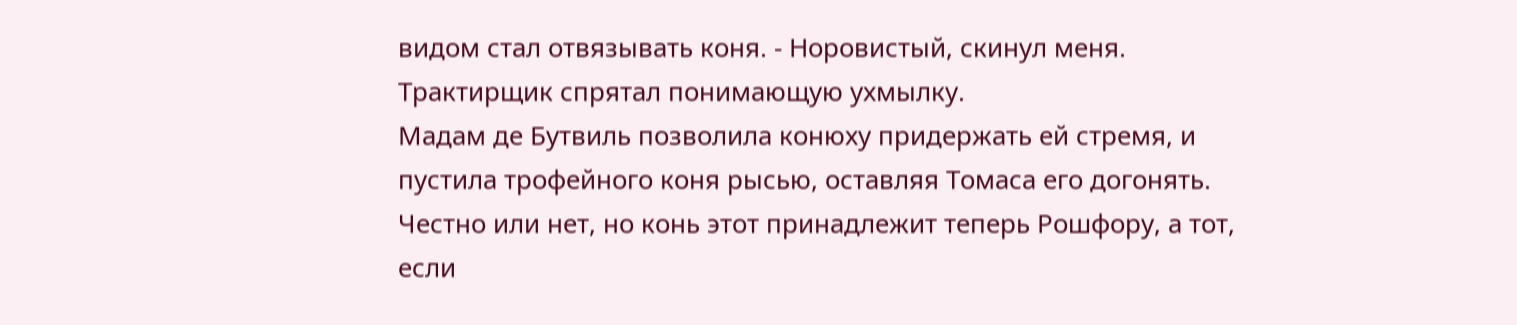видом стал отвязывать коня. - Норовистый, скинул меня.
Трактирщик спрятал понимающую ухмылку.
Мадам де Бутвиль позволила конюху придержать ей стремя, и пустила трофейного коня рысью, оставляя Томаса его догонять. Честно или нет, но конь этот принадлежит теперь Рошфору, а тот, если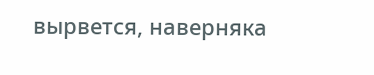вырвется, наверняка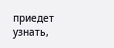приедет узнать,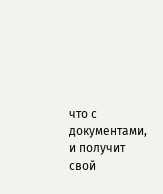что с документами, и получит свой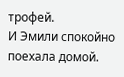трофей.
И Эмили спокойно поехала домой.